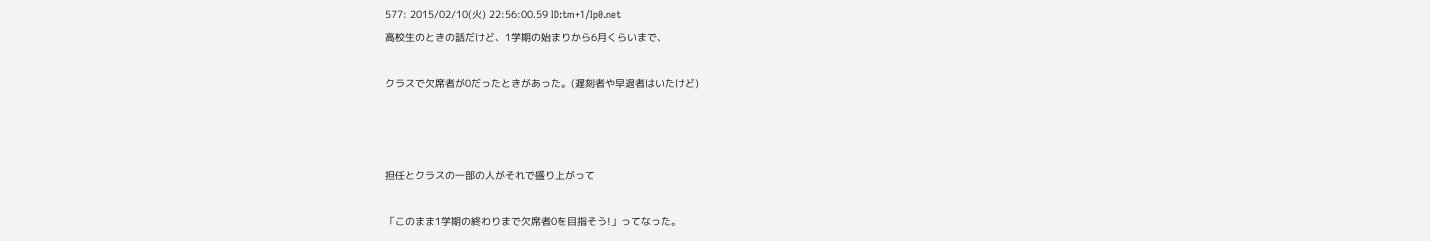577: 2015/02/10(火) 22:56:00.59 ID:tm+1/Ip0.net
高校生のときの話だけど、1学期の始まりから6月くらいまで、

クラスで欠席者が0だったときがあった。(遅刻者や早退者はいたけど)



担任とクラスの一部の人がそれで盛り上がって

「このまま1学期の終わりまで欠席者0を目指そう!」ってなった。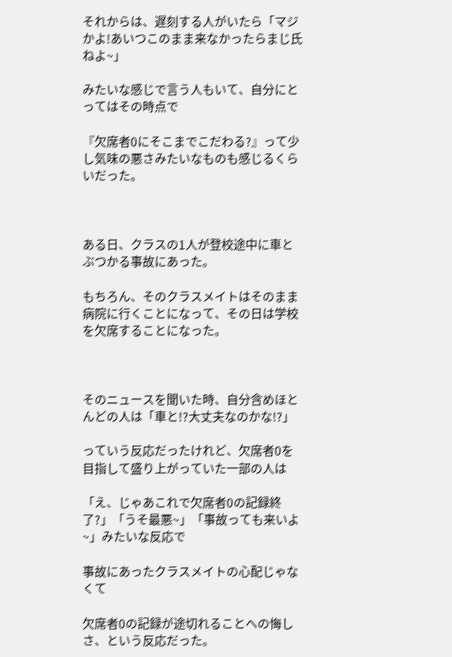それからは、遅刻する人がいたら「マジかよ!あいつこのまま来なかったらまじ氏ねよ~」

みたいな感じで言う人もいて、自分にとってはその時点で

『欠席者0にそこまでこだわる?』って少し気味の悪さみたいなものも感じるくらいだった。



ある日、クラスの1人が登校途中に車とぶつかる事故にあった。

もちろん、そのクラスメイトはそのまま病院に行くことになって、その日は学校を欠席することになった。



そのニュースを聞いた時、自分含めほとんどの人は「車と!?大丈夫なのかな!?」

っていう反応だったけれど、欠席者0を目指して盛り上がっていた一部の人は

「え、じゃあこれで欠席者0の記録終了?」「うそ最悪~」「事故っても来いよ~」みたいな反応で

事故にあったクラスメイトの心配じゃなくて

欠席者0の記録が途切れることへの悔しさ、という反応だった。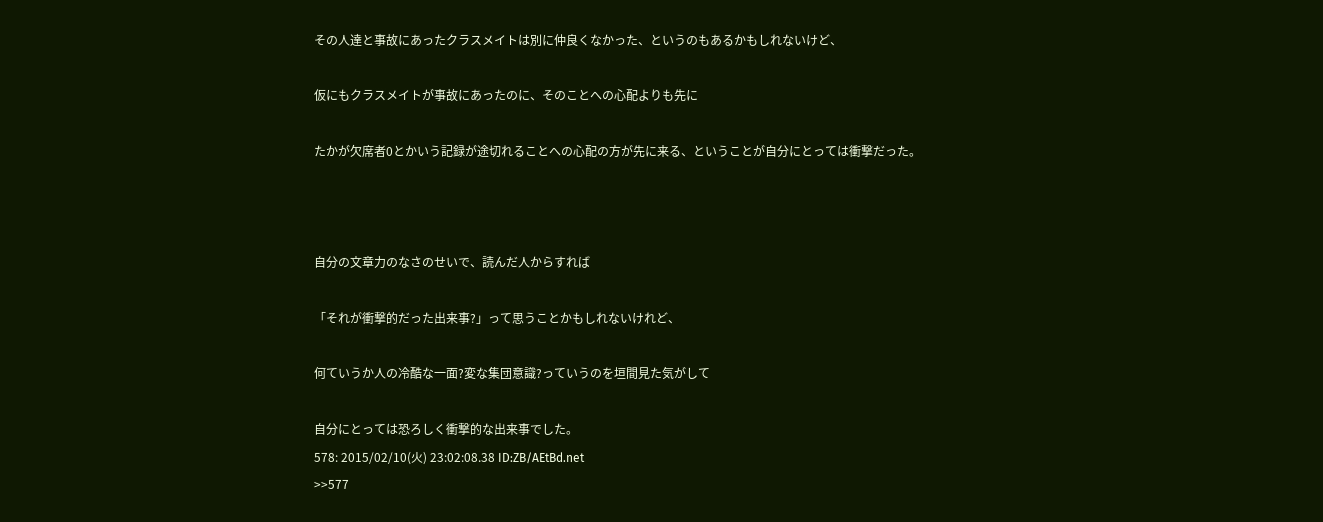その人達と事故にあったクラスメイトは別に仲良くなかった、というのもあるかもしれないけど、

仮にもクラスメイトが事故にあったのに、そのことへの心配よりも先に

たかが欠席者0とかいう記録が途切れることへの心配の方が先に来る、ということが自分にとっては衝撃だった。



自分の文章力のなさのせいで、読んだ人からすれば

「それが衝撃的だった出来事?」って思うことかもしれないけれど、

何ていうか人の冷酷な一面?変な集団意識?っていうのを垣間見た気がして

自分にとっては恐ろしく衝撃的な出来事でした。
578: 2015/02/10(火) 23:02:08.38 ID:ZB/AEtBd.net
>>577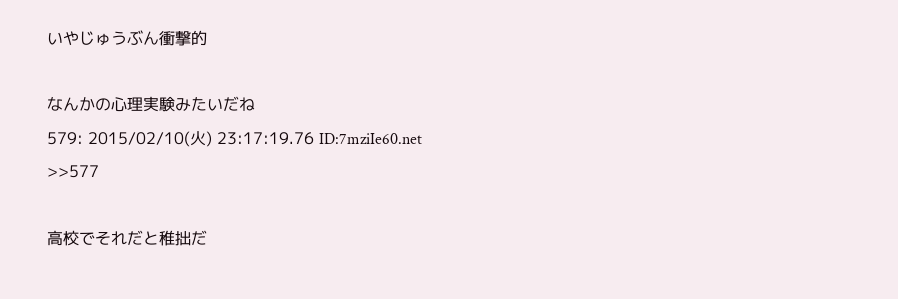いやじゅうぶん衝撃的

なんかの心理実験みたいだね
579: 2015/02/10(火) 23:17:19.76 ID:7mziIe60.net
>>577

高校でそれだと稚拙だ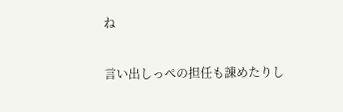ね

言い出しっぺの担任も諌めたりし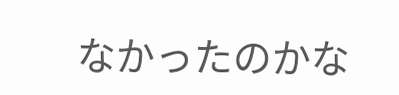なかったのかな